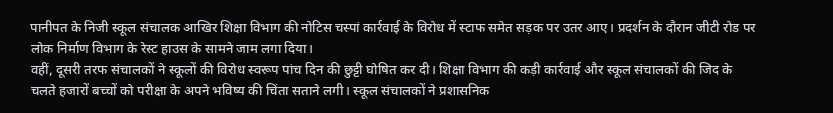पानीपत के निजी स्कूल संचालक आखिर शिक्षा विभाग की नोटिस चस्पां कार्रवाई के विरोध में स्टाफ समेत सड़क पर उतर आए। प्रदर्शन के दौरान जीटी रोड पर लोक निर्माण विभाग के रेस्ट हाउस के सामने जाम लगा दिया।
वहीं, दूसरी तरफ संचालकों ने स्कूलों की विरोध स्वरूप पांच दिन की छुट्टी घोषित कर दी। शिक्षा विभाग की कड़ी कार्रवाई और स्कूल संचालकों की जिद के चलते हजारों बच्चों को परीक्षा के अपने भविष्य की चिंता सताने लगी। स्कूल संचालकों ने प्रशासनिक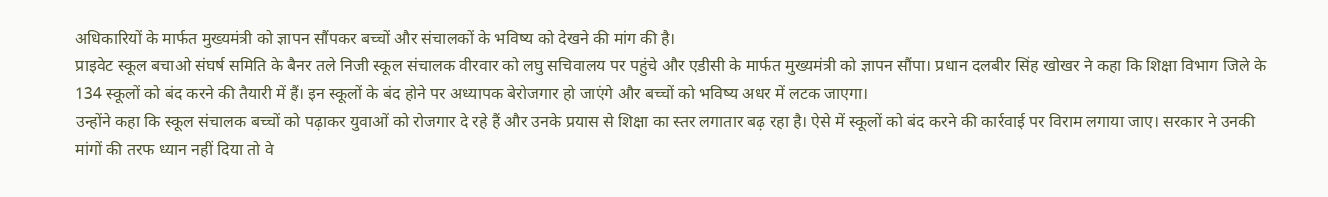अधिकारियों के मार्फत मुख्यमंत्री को ज्ञापन सौंपकर बच्चों और संचालकों के भविष्य को देखने की मांग की है।
प्राइवेट स्कूल बचाओ संघर्ष समिति के बैनर तले निजी स्कूल संचालक वीरवार को लघु सचिवालय पर पहुंचे और एडीसी के मार्फत मुख्यमंत्री को ज्ञापन सौंपा। प्रधान दलबीर सिंह खोखर ने कहा कि शिक्षा विभाग जिले के 134 स्कूलों को बंद करने की तैयारी में हैं। इन स्कूलों के बंद होने पर अध्यापक बेरोजगार हो जाएंगे और बच्चों को भविष्य अधर में लटक जाएगा।
उन्होंने कहा कि स्कूल संचालक बच्चों को पढ़ाकर युवाओं को रोजगार दे रहे हैं और उनके प्रयास से शिक्षा का स्तर लगातार बढ़ रहा है। ऐसे में स्कूलों को बंद करने की कार्रवाई पर विराम लगाया जाए। सरकार ने उनकी मांगों की तरफ ध्यान नहीं दिया तो वे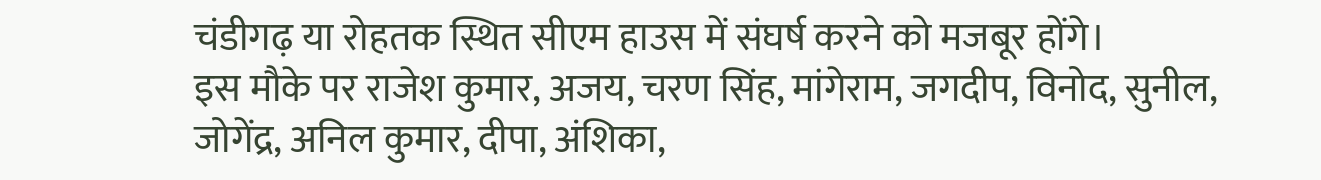चंडीगढ़ या रोहतक स्थित सीएम हाउस में संघर्ष करने को मजबूर होंगे।
इस मौके पर राजेश कुमार, अजय, चरण सिंह, मांगेराम, जगदीप, विनोद, सुनील, जोगेंद्र, अनिल कुमार, दीपा, अंशिका,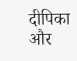दीपिका और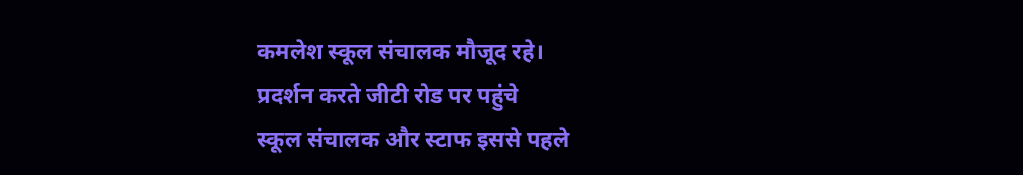कमलेश स्कूल संचालक मौजूद रहे।
प्रदर्शन करते जीटी रोड पर पहुंचे
स्कूल संचालक और स्टाफ इससे पहले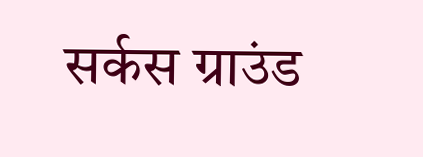सर्कस ग्राउंड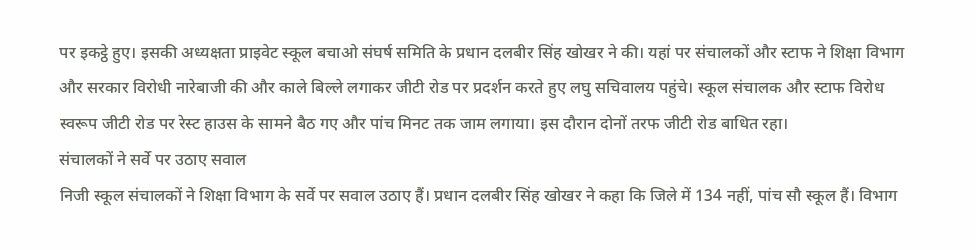पर इकट्ठे हुए। इसकी अध्यक्षता प्राइवेट स्कूल बचाओ संघर्ष समिति के प्रधान दलबीर सिंह खोखर ने की। यहां पर संचालकों और स्टाफ ने शिक्षा विभाग और सरकार विरोधी नारेबाजी की और काले बिल्ले लगाकर जीटी रोड पर प्रदर्शन करते हुए लघु सचिवालय पहुंचे। स्कूल संचालक और स्टाफ विरोध स्वरूप जीटी रोड पर रेस्ट हाउस के सामने बैठ गए और पांच मिनट तक जाम लगाया। इस दौरान दोनों तरफ जीटी रोड बाधित रहा।
संचालकों ने सर्वे पर उठाए सवाल
निजी स्कूल संचालकों ने शिक्षा विभाग के सर्वे पर सवाल उठाए हैं। प्रधान दलबीर सिंह खोखर ने कहा कि जिले में 134 नहीं, पांच सौ स्कूल हैं। विभाग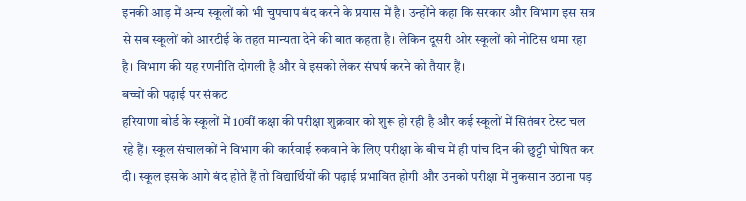इनकी आड़ में अन्य स्कूलों को भी चुपचाप बंद करने के प्रयास में है। उन्होंने कहा कि सरकार और विभाग इस सत्र से सब स्कूलों को आरटीई के तहत मान्यता देने की बात कहता है। लेकिन दूसरी ओर स्कूलों को नोटिस थमा रहा है। विभाग की यह रणनीति दोगली है और वे इसको लेकर संघर्ष करने को तैयार हैं।
बच्चों की पढ़ाई पर संकट
हरियाणा बोर्ड के स्कूलों में 10वीं कक्षा की परीक्षा शुक्रवार को शुरू हो रही है और कई स्कूलों में सितंबर टेस्ट चल रहे हैं। स्कूल संचालकों ने विभाग की कार्रवाई रुकवाने के लिए परीक्षा के बीच में ही पांच दिन की छुट्टी घोषित कर दी। स्कूल इसके आगे बंद होते हैं तो विद्यार्थियों की पढ़ाई प्रभावित होगी और उनको परीक्षा में नुकसान उठाना पड़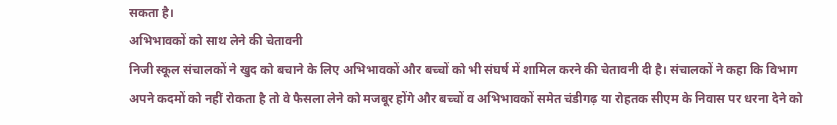सकता है।
अभिभावकों को साथ लेने की चेतावनी
निजी स्कूल संचालकों ने खुद को बचाने के लिए अभिभावकों और बच्चों को भी संघर्ष में शामिल करने की चेतावनी दी है। संचालकों ने कहा कि विभाग अपने कदमों को नहीं रोकता है तो वे फैसला लेने को मजबूर होंगे और बच्चों व अभिभावकों समेत चंडीगढ़ या रोहतक सीएम के निवास पर धरना देने को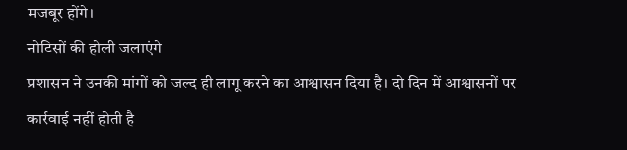मजबूर होंगे।
नोटिसों की होली जलाएंगे
प्रशासन ने उनकी मांगों को जल्द ही लागू करने का आश्वासन दिया है। दो दिन में आश्वासनों पर कार्रवाई नहीं होती है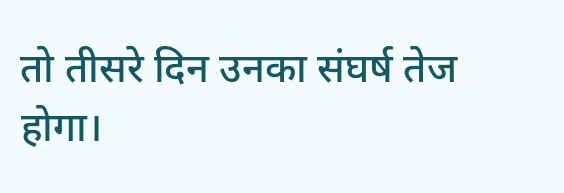तो तीसरे दिन उनका संघर्ष तेज होगा।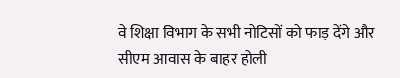वे शिक्षा विभाग के सभी नोटिसों को फाड़ देंगे और सीएम आवास के बाहर होली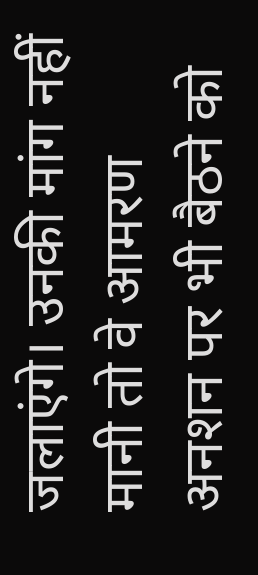जलाएंगे। उनकी मांग नहीं मानी तो वे आमरण अनशन पर भी बैठने को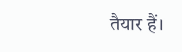तैयार हैं।